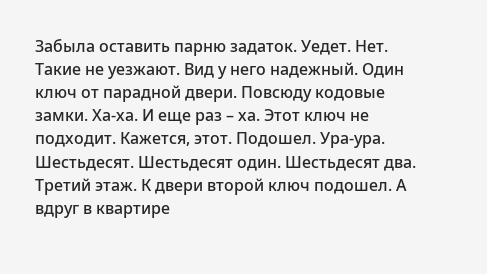Забыла оставить парню задаток. Уедет. Нет. Такие не уезжают. Вид у него надежный. Один ключ от парадной двери. Повсюду кодовые замки. Ха-ха. И еще раз – ха. Этот ключ не подходит. Кажется, этот. Подошел. Ура-ура. Шестьдесят. Шестьдесят один. Шестьдесят два. Третий этаж. К двери второй ключ подошел. А вдруг в квартире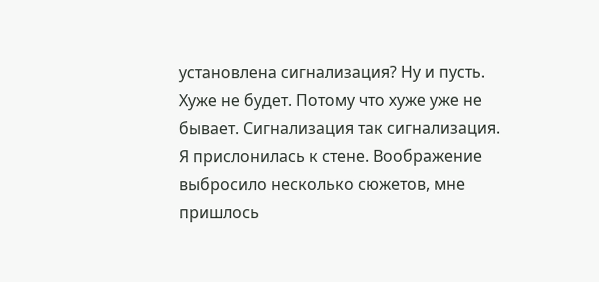установлена сигнализация? Ну и пусть. Хуже не будет. Потому что хуже уже не бывает. Сигнализация так сигнализация. Я прислонилась к стене. Воображение выбросило несколько сюжетов, мне пришлось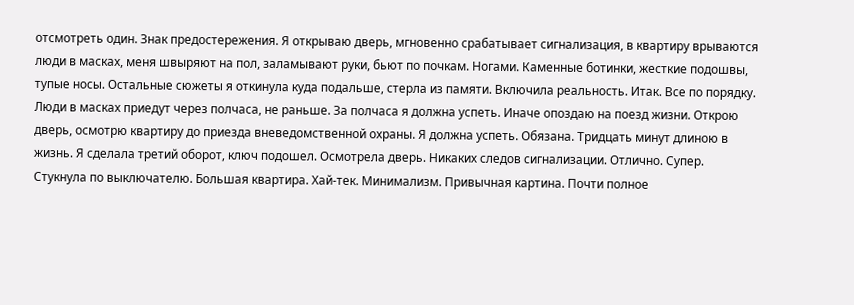отсмотреть один. Знак предостережения. Я открываю дверь, мгновенно срабатывает сигнализация, в квартиру врываются люди в масках, меня швыряют на пол, заламывают руки, бьют по почкам. Ногами. Каменные ботинки, жесткие подошвы, тупые носы. Остальные сюжеты я откинула куда подальше, стерла из памяти. Включила реальность. Итак. Все по порядку. Люди в масках приедут через полчаса, не раньше. За полчаса я должна успеть. Иначе опоздаю на поезд жизни. Открою дверь, осмотрю квартиру до приезда вневедомственной охраны. Я должна успеть. Обязана. Тридцать минут длиною в жизнь. Я сделала третий оборот, ключ подошел. Осмотрела дверь. Никаких следов сигнализации. Отлично. Супер. Стукнула по выключателю. Большая квартира. Хай-тек. Минимализм. Привычная картина. Почти полное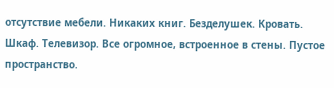отсутствие мебели. Никаких книг. Безделушек. Кровать. Шкаф. Телевизор. Все огромное, встроенное в стены. Пустое пространство.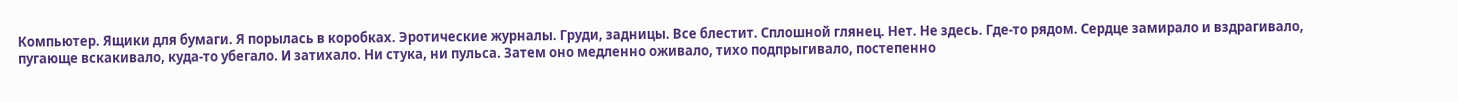Компьютер. Ящики для бумаги. Я порылась в коробках. Эротические журналы. Груди, задницы. Все блестит. Сплошной глянец. Нет. Не здесь. Где-то рядом. Сердце замирало и вздрагивало, пугающе вскакивало, куда-то убегало. И затихало. Ни стука, ни пульса. Затем оно медленно оживало, тихо подпрыгивало, постепенно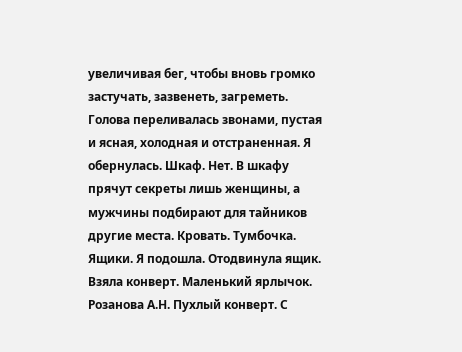увеличивая бег, чтобы вновь громко застучать, зазвенеть, загреметь. Голова переливалась звонами, пустая и ясная, холодная и отстраненная. Я обернулась. Шкаф. Нет. В шкафу прячут секреты лишь женщины, а мужчины подбирают для тайников другие места. Кровать. Тумбочка. Ящики. Я подошла. Отодвинула ящик. Взяла конверт. Маленький ярлычок. Розанова А.Н. Пухлый конверт. С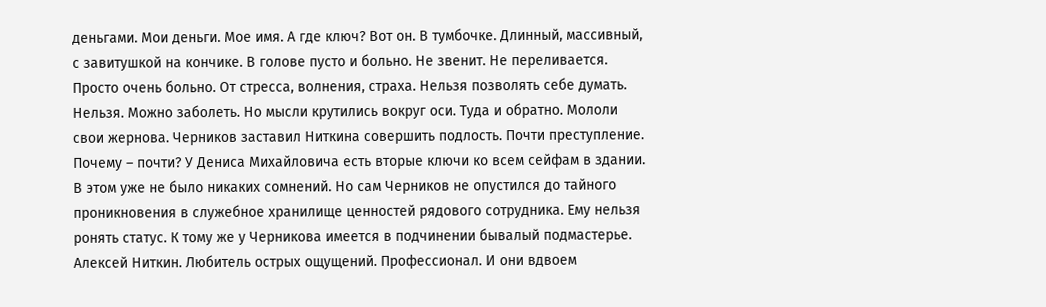деньгами. Мои деньги. Мое имя. А где ключ? Вот он. В тумбочке. Длинный, массивный, с завитушкой на кончике. В голове пусто и больно. Не звенит. Не переливается. Просто очень больно. От стресса, волнения, страха. Нельзя позволять себе думать. Нельзя. Можно заболеть. Но мысли крутились вокруг оси. Туда и обратно. Мололи свои жернова. Черников заставил Ниткина совершить подлость. Почти преступление. Почему – почти? У Дениса Михайловича есть вторые ключи ко всем сейфам в здании. В этом уже не было никаких сомнений. Но сам Черников не опустился до тайного проникновения в служебное хранилище ценностей рядового сотрудника. Ему нельзя ронять статус. К тому же у Черникова имеется в подчинении бывалый подмастерье. Алексей Ниткин. Любитель острых ощущений. Профессионал. И они вдвоем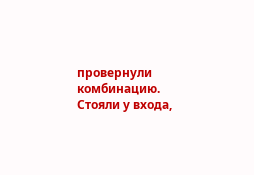провернули комбинацию. Стояли у входа,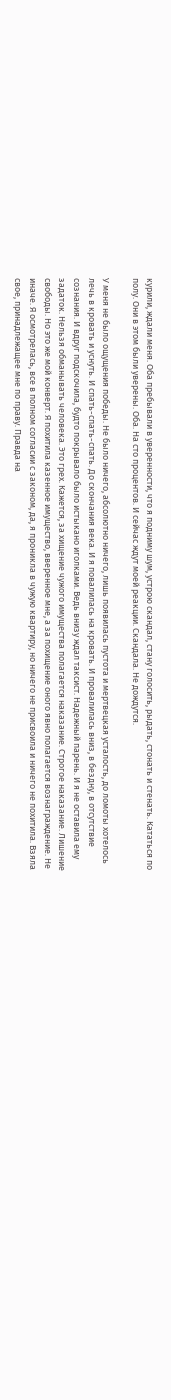курили, ждали меня. Оба пребывали в уверенности, что я подниму шум, устрою скандал, стану голосить, рыдать, стонать и стенать. Кататься по полу. Они в этом были уверены. Оба. На сто процентов. И сейчас ждут моей реакции. Скандала. Не дождутся.

У меня не было ощущения победы. Не было ничего, абсолютно ничего, лишь появилась пустота и мертвецкая усталость, до ломоты хотелось лечь в кровать и уснуть. И спать-спать-спать. До скончания века. И я повалилась на кровать. И провалилась вниз, в бездну, в отсутствие сознания. И вдруг подскочила, будто покрывало было истыкано иголками. Ведь внизу ждал таксист. Надежный парень. И я не оставила ему задаток. Нельзя обманывать человека. Это грех. Кажется, за хищение чужого имущества полагается наказание. Строгое наказание. Лишение свободы. Но это же мой конверт. Я похитила казенное имущество, вверенное мне, а за похищение оного явно полагается вознаграждение. Не иначе. Я осмотрелась, все в полном согласии с законом, да, я проникла в чужую квартиру, но ничего не присвоила и ничего не похитила. Взяла свое, принадлежащее мне по праву. Правда на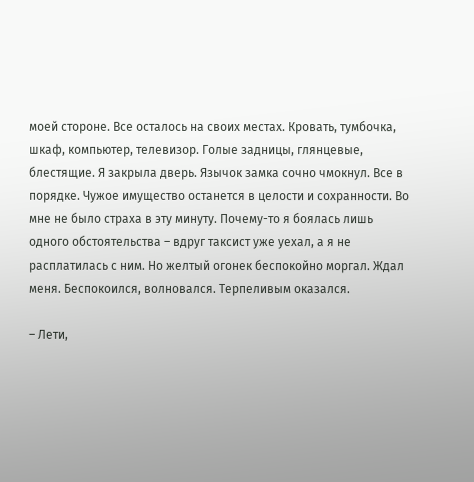моей стороне. Все осталось на своих местах. Кровать, тумбочка, шкаф, компьютер, телевизор. Голые задницы, глянцевые, блестящие. Я закрыла дверь. Язычок замка сочно чмокнул. Все в порядке. Чужое имущество останется в целости и сохранности. Во мне не было страха в эту минуту. Почему-то я боялась лишь одного обстоятельства – вдруг таксист уже уехал, а я не расплатилась с ним. Но желтый огонек беспокойно моргал. Ждал меня. Беспокоился, волновался. Терпеливым оказался.

– Лети,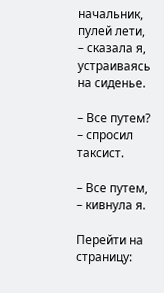начальник, пулей лети, – сказала я, устраиваясь на сиденье.

– Все путем? – спросил таксист.

– Все путем, – кивнула я.

Перейти на страницу: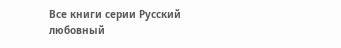Все книги серии Русский любовный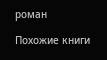роман

Похожие книги